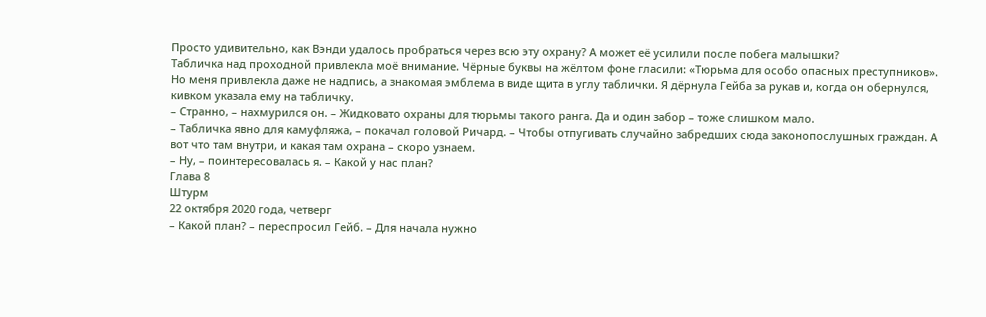Просто удивительно, как Вэнди удалось пробраться через всю эту охрану? А может её усилили после побега малышки?
Табличка над проходной привлекла моё внимание. Чёрные буквы на жёлтом фоне гласили: «Тюрьма для особо опасных преступников». Но меня привлекла даже не надпись, а знакомая эмблема в виде щита в углу таблички. Я дёрнула Гейба за рукав и, когда он обернулся, кивком указала ему на табличку.
– Странно, – нахмурился он. – Жидковато охраны для тюрьмы такого ранга. Да и один забор – тоже слишком мало.
– Табличка явно для камуфляжа, – покачал головой Ричард. – Чтобы отпугивать случайно забредших сюда законопослушных граждан. А вот что там внутри, и какая там охрана – скоро узнаем.
– Ну, – поинтересовалась я. – Какой у нас план?
Глава 8
Штурм
22 октября 2020 года, четверг
– Какой план? – переспросил Гейб. – Для начала нужно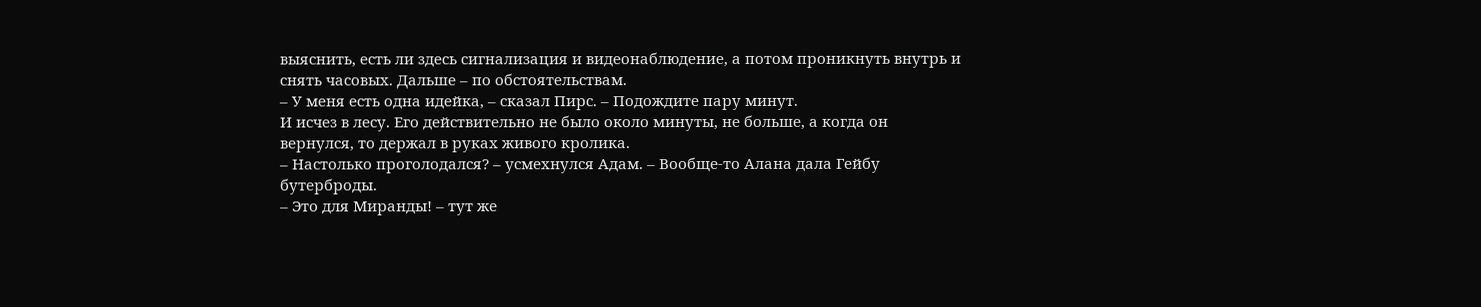выяснить, есть ли здесь сигнализация и видеонаблюдение, а потом проникнуть внутрь и снять часовых. Дальше – по обстоятельствам.
– У меня есть одна идейка, – сказал Пирс. – Подождите пару минут.
И исчез в лесу. Его действительно не было около минуты, не больше, а когда он вернулся, то держал в руках живого кролика.
– Настолько проголодался? – усмехнулся Адам. – Вообще-то Алана дала Гейбу бутерброды.
– Это для Миранды! – тут же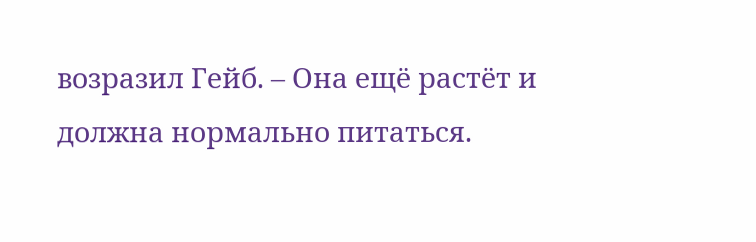возразил Гейб. – Она ещё растёт и должна нормально питаться.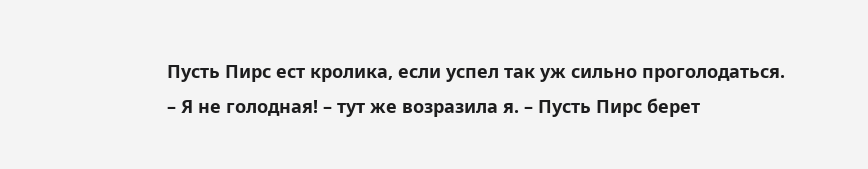Пусть Пирс ест кролика, если успел так уж сильно проголодаться.
– Я не голодная! – тут же возразила я. – Пусть Пирс берет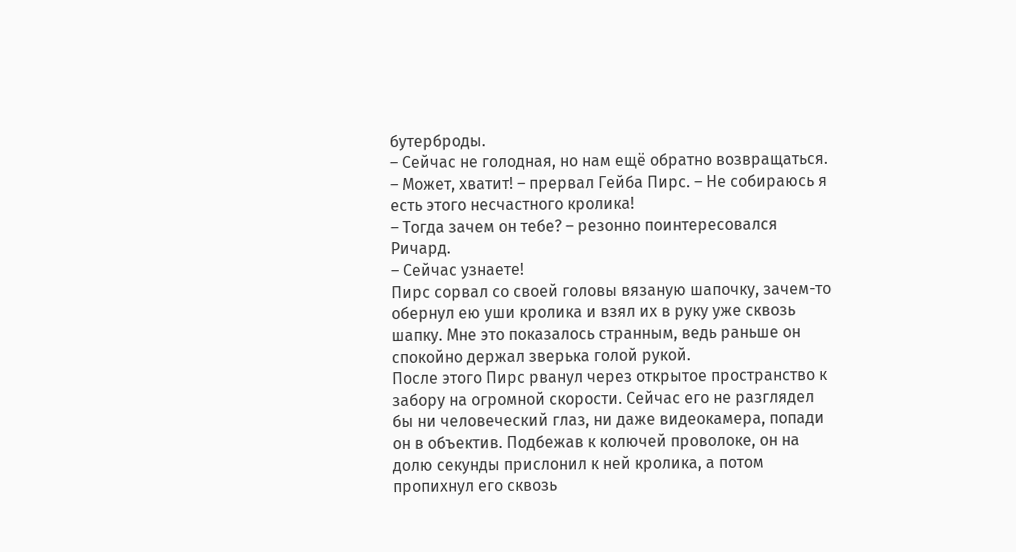бутерброды.
– Сейчас не голодная, но нам ещё обратно возвращаться.
– Может, хватит! – прервал Гейба Пирс. – Не собираюсь я есть этого несчастного кролика!
– Тогда зачем он тебе? – резонно поинтересовался Ричард.
– Сейчас узнаете!
Пирс сорвал со своей головы вязаную шапочку, зачем-то обернул ею уши кролика и взял их в руку уже сквозь шапку. Мне это показалось странным, ведь раньше он спокойно держал зверька голой рукой.
После этого Пирс рванул через открытое пространство к забору на огромной скорости. Сейчас его не разглядел бы ни человеческий глаз, ни даже видеокамера, попади он в объектив. Подбежав к колючей проволоке, он на долю секунды прислонил к ней кролика, а потом пропихнул его сквозь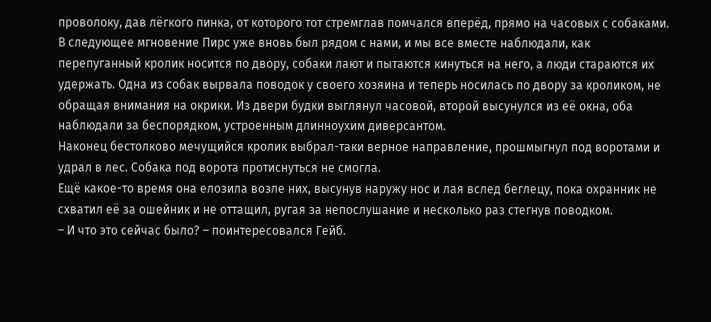проволоку, дав лёгкого пинка, от которого тот стремглав помчался вперёд, прямо на часовых с собаками.
В следующее мгновение Пирс уже вновь был рядом с нами, и мы все вместе наблюдали, как перепуганный кролик носится по двору, собаки лают и пытаются кинуться на него, а люди стараются их удержать. Одна из собак вырвала поводок у своего хозяина и теперь носилась по двору за кроликом, не обращая внимания на окрики. Из двери будки выглянул часовой, второй высунулся из её окна, оба наблюдали за беспорядком, устроенным длинноухим диверсантом.
Наконец бестолково мечущийся кролик выбрал-таки верное направление, прошмыгнул под воротами и удрал в лес. Собака под ворота протиснуться не смогла.
Ещё какое-то время она елозила возле них, высунув наружу нос и лая вслед беглецу, пока охранник не схватил её за ошейник и не оттащил, ругая за непослушание и несколько раз стегнув поводком.
– И что это сейчас было? – поинтересовался Гейб.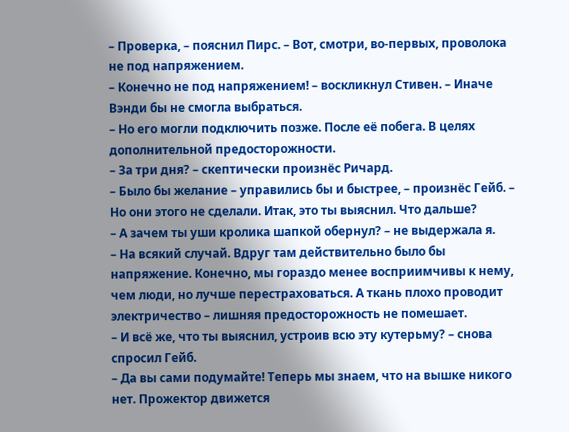– Проверка, – пояснил Пирс. – Вот, смотри, во-первых, проволока не под напряжением.
– Конечно не под напряжением! – воскликнул Стивен. – Иначе Вэнди бы не смогла выбраться.
– Но его могли подключить позже. После её побега. В целях дополнительной предосторожности.
– За три дня? – скептически произнёс Ричард.
– Было бы желание – управились бы и быстрее, – произнёс Гейб. – Но они этого не сделали. Итак, это ты выяснил. Что дальше?
– А зачем ты уши кролика шапкой обернул? – не выдержала я.
– На всякий случай. Вдруг там действительно было бы напряжение. Конечно, мы гораздо менее восприимчивы к нему, чем люди, но лучше перестраховаться. А ткань плохо проводит электричество – лишняя предосторожность не помешает.
– И всё же, что ты выяснил, устроив всю эту кутерьму? – снова спросил Гейб.
– Да вы сами подумайте! Теперь мы знаем, что на вышке никого нет. Прожектор движется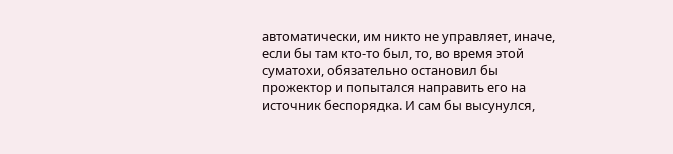автоматически, им никто не управляет, иначе, если бы там кто-то был, то, во время этой суматохи, обязательно остановил бы прожектор и попытался направить его на источник беспорядка. И сам бы высунулся,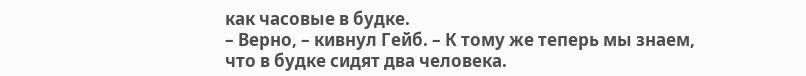как часовые в будке.
– Верно, – кивнул Гейб. – К тому же теперь мы знаем, что в будке сидят два человека.